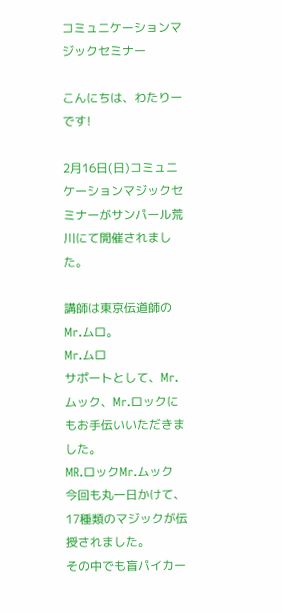コミュニケーションマジックセミナー

こんにちは、わたりーです!

2月16日(日)コミュニケーションマジックセミナーがサンパール荒川にて開催されました。

講師は東京伝道師のMr.ムロ。
Mr.ムロ
サポートとして、Mr.ムック、Mr.ロックにもお手伝いいただきました。
MR.ロックMr.ムック
今回も丸一日かけて、17種類のマジックが伝授されました。
その中でも盲パイカー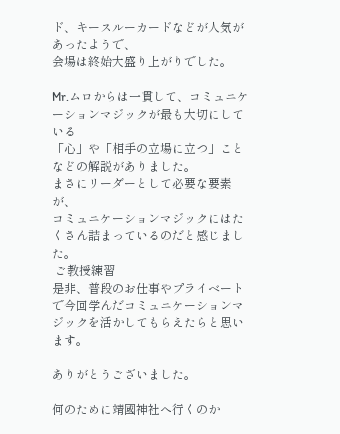ド、キースルーカードなどが人気があったようで、
会場は終始大盛り上がりでした。

Mr.ムロからは一貫して、コミュニケーションマジックが最も大切にしている
「心」や「相手の立場に立つ」ことなどの解説がありました。
まさにリーダーとして必要な要素が、
コミュニケーションマジックにはたくさん詰まっているのだと感じました。
 ご教授練習
是非、普段のお仕事やプライベートで今回学んだコミュニケーションマジックを活かしてもらえたらと思います。

ありがとうございました。

何のために靖國神社へ行くのか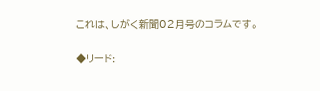これは、しがく新聞02月号のコラムです。

◆リード: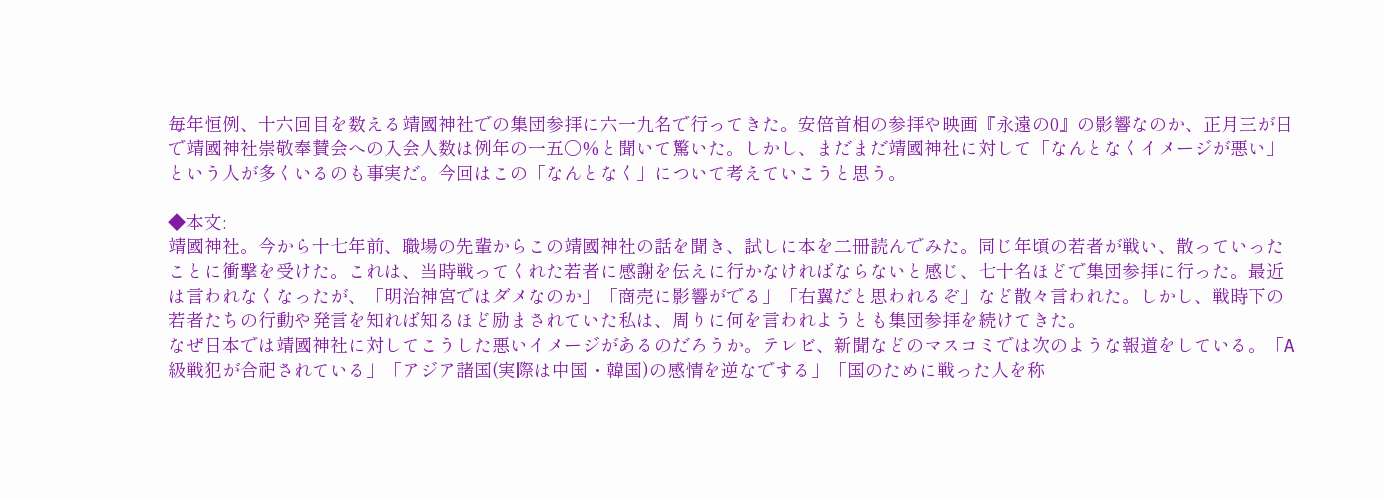毎年恒例、十六回目を数える靖國神社での集団参拝に六一九名で行ってきた。安倍首相の参拝や映画『永遠の0』の影響なのか、正月三が日で靖國神社崇敬奉賛会への入会人数は例年の一五〇%と聞いて驚いた。しかし、まだまだ靖國神社に対して「なんとなくイメージが悪い」という人が多くいるのも事実だ。今回はこの「なんとなく」について考えていこうと思う。

◆本文:
靖國神社。今から十七年前、職場の先輩からこの靖國神社の話を聞き、試しに本を二冊読んでみた。同じ年頃の若者が戦い、散っていったことに衝撃を受けた。これは、当時戦ってくれた若者に感謝を伝えに行かなければならないと感じ、七十名ほどで集団参拝に行った。最近は言われなくなったが、「明治神宮ではダメなのか」「商売に影響がでる」「右翼だと思われるぞ」など散々言われた。しかし、戦時下の若者たちの行動や発言を知れば知るほど励まされていた私は、周りに何を言われようとも集団参拝を続けてきた。
なぜ日本では靖國神社に対してこうした悪いイメージがあるのだろうか。テレビ、新聞などのマスコミでは次のような報道をしている。「A級戦犯が合祀されている」「アジア諸国(実際は中国・韓国)の感情を逆なでする」「国のために戦った人を称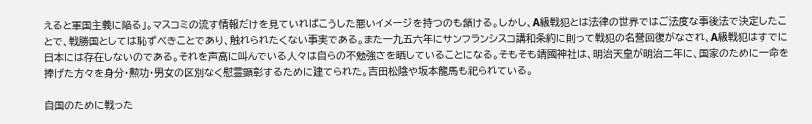えると軍国主義に陥る」。マスコミの流す情報だけを見ていればこうした悪いイメージを持つのも頷ける。しかし、A級戦犯とは法律の世界ではご法度な事後法で決定したことで、戦勝国としては恥ずべきことであり、触れられたくない事実である。また一九五六年にサンフランシスコ講和条約に則って戦犯の名誉回復がなされ、A級戦犯はすでに日本には存在しないのである。それを声高に叫んでいる人々は自らの不勉強さを晒していることになる。そもそも靖國神社は、明治天皇が明治二年に、国家のために一命を捧げた方々を身分・勲功・男女の区別なく慰霊顕彰するために建てられた。吉田松陰や坂本龍馬も祀られている。

自国のために戦った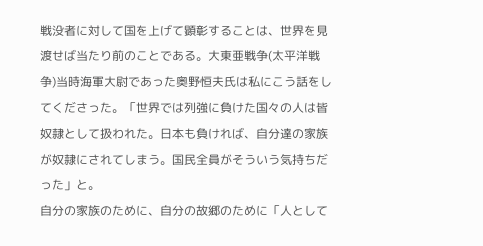戦没者に対して国を上げて顕彰することは、世界を見渡せば当たり前のことである。大東亜戦争(太平洋戦争)当時海軍大尉であった奥野恒夫氏は私にこう話をしてくださった。「世界では列強に負けた国々の人は皆奴隷として扱われた。日本も負ければ、自分達の家族が奴隷にされてしまう。国民全員がそういう気持ちだった」と。
自分の家族のために、自分の故郷のために「人として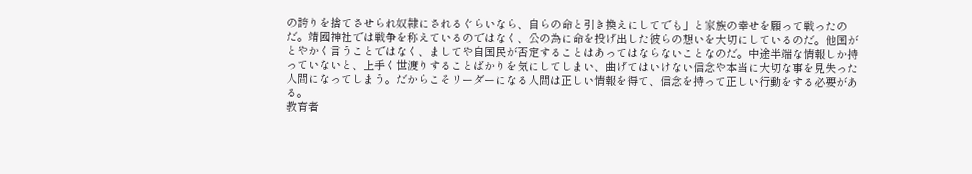の誇りを捨てさせられ奴隷にされるぐらいなら、自らの命と引き換えにしてでも」と家族の幸せを願って戦ったのだ。靖國神社では戦争を称えているのではなく、公の為に命を投げ出した彼らの想いを大切にしているのだ。他国がとやかく言うことではなく、ましてや自国民が否定することはあってはならないことなのだ。中途半端な情報しか持っていないと、上手く世渡りすることばかりを気にしてしまい、曲げてはいけない信念や本当に大切な事を見失った人間になってしまう。だからこそリーダーになる人間は正しい情報を得て、信念を持って正しい行動をする必要がある。
教育者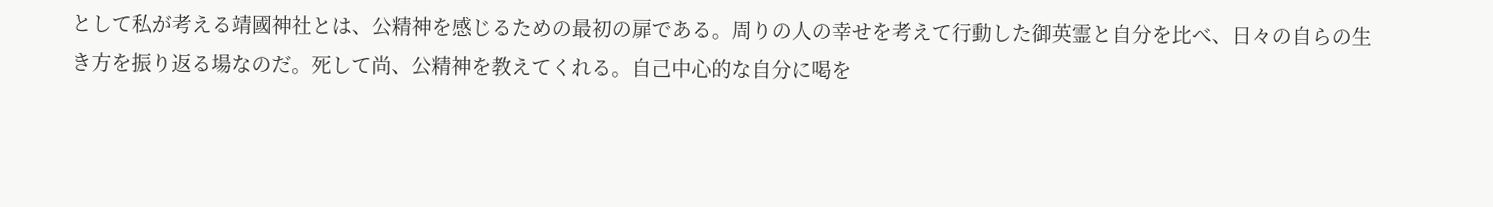として私が考える靖國神社とは、公精神を感じるための最初の扉である。周りの人の幸せを考えて行動した御英霊と自分を比べ、日々の自らの生き方を振り返る場なのだ。死して尚、公精神を教えてくれる。自己中心的な自分に喝を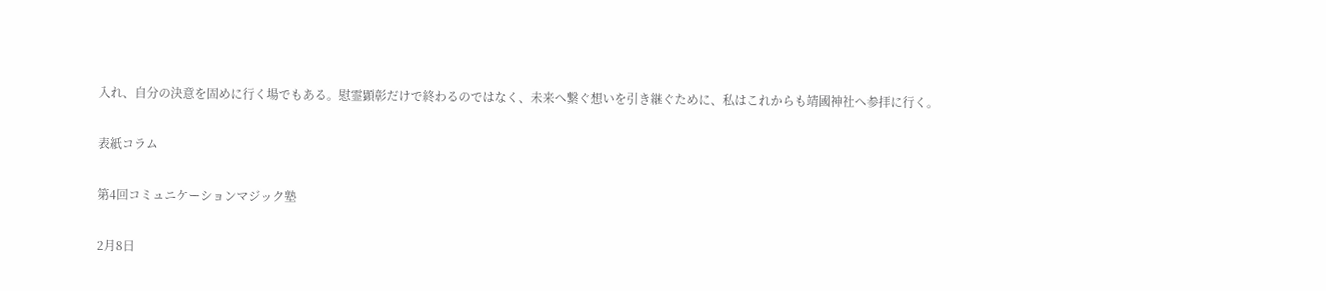入れ、自分の決意を固めに行く場でもある。慰霊顕彰だけで終わるのではなく、未来へ繋ぐ想いを引き継ぐために、私はこれからも靖國神社へ参拝に行く。

表紙コラム

第4回コミュニケーションマジック塾

2月8日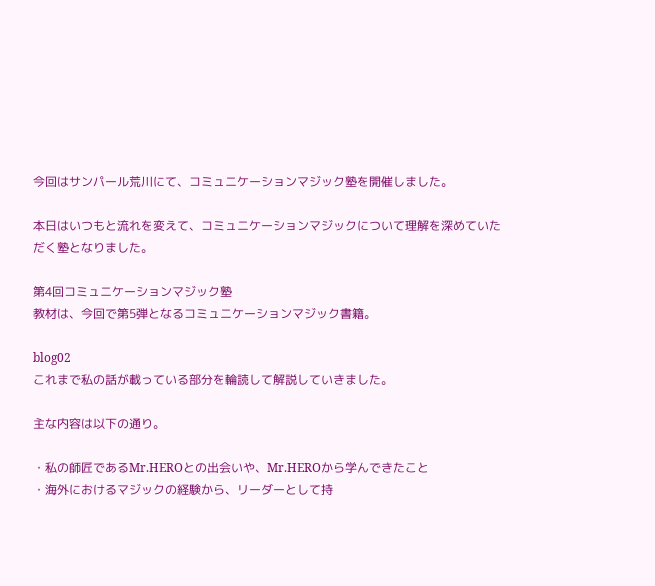今回はサンパール荒川にて、コミュニケーションマジック塾を開催しました。

本日はいつもと流れを変えて、コミュニケーションマジックについて理解を深めていただく塾となりました。

第4回コミュニケーションマジック塾
教材は、今回で第5弾となるコミュニケーションマジック書籍。

blog02
これまで私の話が載っている部分を輪読して解説していきました。

主な内容は以下の通り。

・私の師匠であるMr.HEROとの出会いや、Mr.HEROから学んできたこと
・海外におけるマジックの経験から、リーダーとして持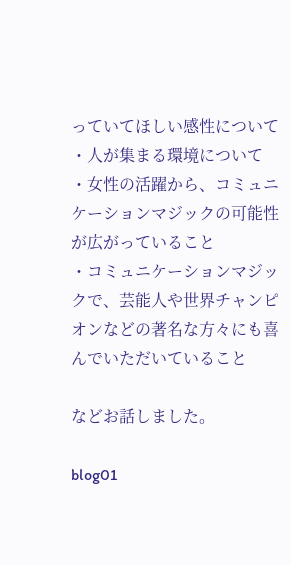っていてほしい感性について
・人が集まる環境について
・女性の活躍から、コミュニケーションマジックの可能性が広がっていること
・コミュニケーションマジックで、芸能人や世界チャンピオンなどの著名な方々にも喜んでいただいていること

などお話しました。

blog01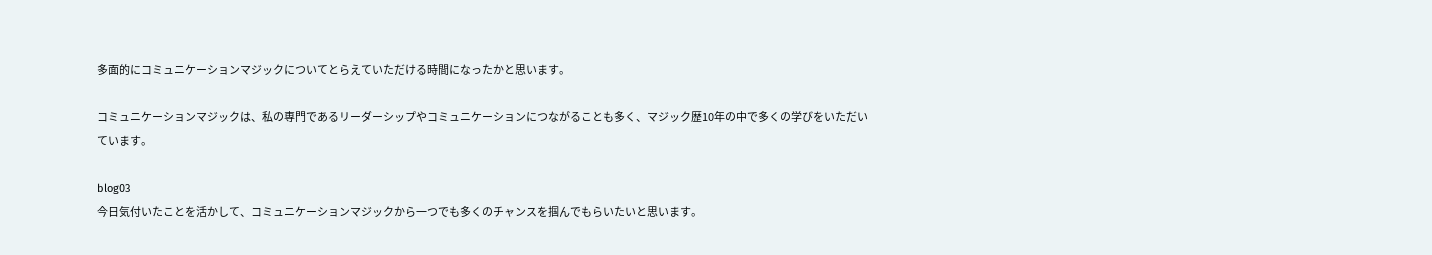多面的にコミュニケーションマジックについてとらえていただける時間になったかと思います。

コミュニケーションマジックは、私の専門であるリーダーシップやコミュニケーションにつながることも多く、マジック歴10年の中で多くの学びをいただいています。

blog03
今日気付いたことを活かして、コミュニケーションマジックから一つでも多くのチャンスを掴んでもらいたいと思います。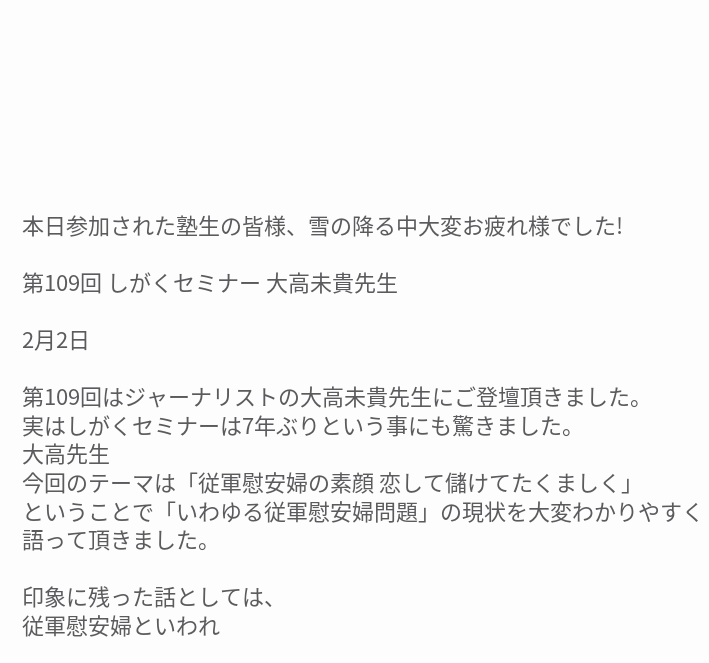本日参加された塾生の皆様、雪の降る中大変お疲れ様でした!

第109回 しがくセミナー 大高未貴先生

2月2日

第109回はジャーナリストの大高未貴先生にご登壇頂きました。
実はしがくセミナーは7年ぶりという事にも驚きました。
大高先生
今回のテーマは「従軍慰安婦の素顔 恋して儲けてたくましく」
ということで「いわゆる従軍慰安婦問題」の現状を大変わかりやすく語って頂きました。

印象に残った話としては、
従軍慰安婦といわれ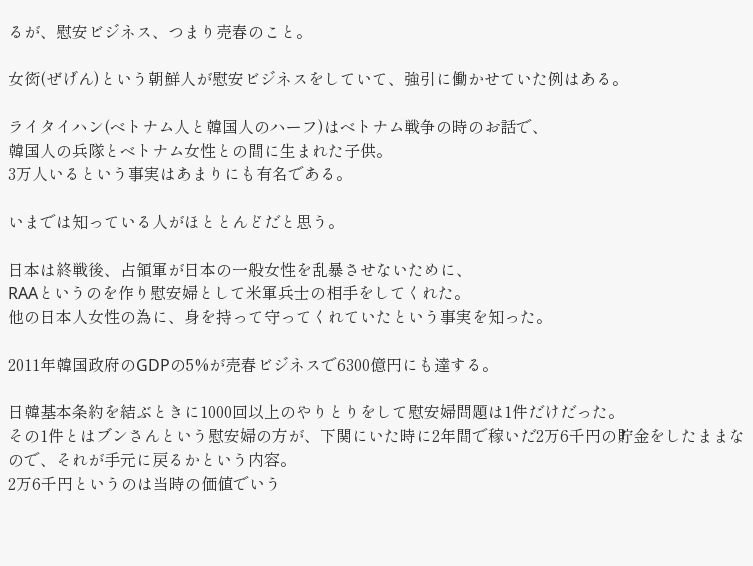るが、慰安ビジネス、つまり売春のこと。

女衒(ぜげん)という朝鮮人が慰安ビジネスをしていて、強引に働かせていた例はある。

ライタイハン(ベトナム人と韓国人のハーフ)はベトナム戦争の時のお話で、
韓国人の兵隊とベトナム女性との間に生まれた子供。
3万人いるという事実はあまりにも有名である。

いまでは知っている人がほととんどだと思う。

日本は終戦後、占領軍が日本の一般女性を乱暴させないために、
RAAというのを作り慰安婦として米軍兵士の相手をしてくれた。
他の日本人女性の為に、身を持って守ってくれていたという事実を知った。

2011年韓国政府のGDPの5%が売春ビジネスで6300億円にも達する。

日韓基本条約を結ぶときに1000回以上のやりとりをして慰安婦問題は1件だけだった。
その1件とはブンさんという慰安婦の方が、下関にいた時に2年間で稼いだ2万6千円の貯金をしたままなので、それが手元に戻るかという内容。
2万6千円というのは当時の価値でいう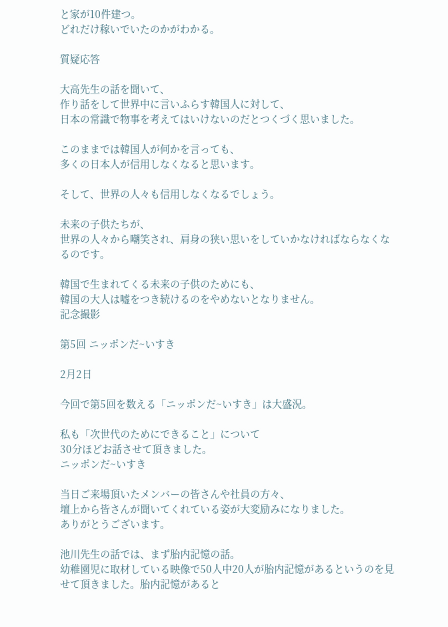と家が10件建つ。
どれだけ稼いでいたのかがわかる。

質疑応答

大高先生の話を聞いて、
作り話をして世界中に言いふらす韓国人に対して、
日本の常識で物事を考えてはいけないのだとつくづく思いました。

このままでは韓国人が何かを言っても、
多くの日本人が信用しなくなると思います。

そして、世界の人々も信用しなくなるでしょう。

未来の子供たちが、
世界の人々から嘲笑され、肩身の狭い思いをしていかなければならなくなるのです。

韓国で生まれてくる未来の子供のためにも、
韓国の大人は嘘をつき続けるのをやめないとなりません。
記念撮影

第5回 ニッポンだ~いすき

2月2日

今回で第5回を数える「ニッポンだ~いすき」は大盛況。

私も「次世代のためにできること」について
30分ほどお話させて頂きました。
ニッポンだ~いすき

当日ご来場頂いたメンバーの皆さんや社員の方々、
壇上から皆さんが聞いてくれている姿が大変励みになりました。
ありがとうございます。

池川先生の話では、まず胎内記憶の話。
幼稚園児に取材している映像で50人中20人が胎内記憶があるというのを見せて頂きました。胎内記憶があると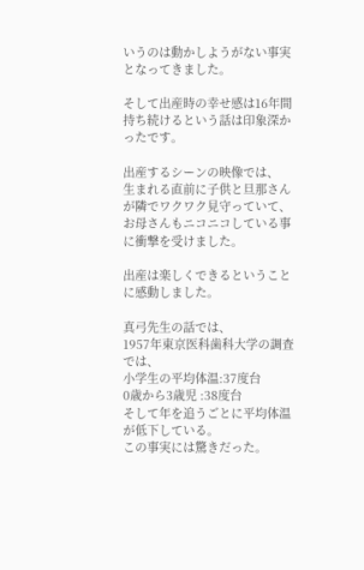いうのは動かしようがない事実となってきました。

そして出産時の幸せ感は16年間持ち続けるという話は印象深かったです。

出産するシーンの映像では、
生まれる直前に子供と旦那さんが隣でワクワク見守っていて、
お母さんもニコニコしている事に衝撃を受けました。

出産は楽しくできるということに感動しました。

真弓先生の話では、
1957年東京医科歯科大学の調査では、
小学生の平均体温:37度台
0歳から3歳児 :38度台
そして年を追うごとに平均体温が低下している。
この事実には驚きだった。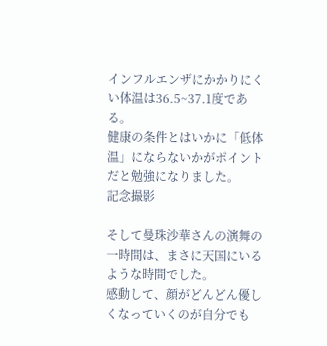インフルエンザにかかりにくい体温は36.5~37.1度である。
健康の条件とはいかに「低体温」にならないかがポイントだと勉強になりました。
記念撮影

そして曼珠沙華さんの演舞の一時間は、まさに天国にいるような時間でした。
感動して、顔がどんどん優しくなっていくのが自分でも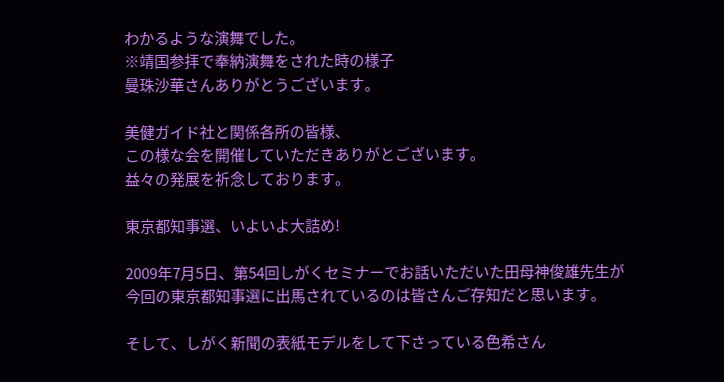わかるような演舞でした。
※靖国参拝で奉納演舞をされた時の様子
曼珠沙華さんありがとうございます。

美健ガイド社と関係各所の皆様、
この様な会を開催していただきありがとございます。
益々の発展を祈念しております。

東京都知事選、いよいよ大詰め!

2009年7月5日、第54回しがくセミナーでお話いただいた田母神俊雄先生が
今回の東京都知事選に出馬されているのは皆さんご存知だと思います。

そして、しがく新聞の表紙モデルをして下さっている色希さん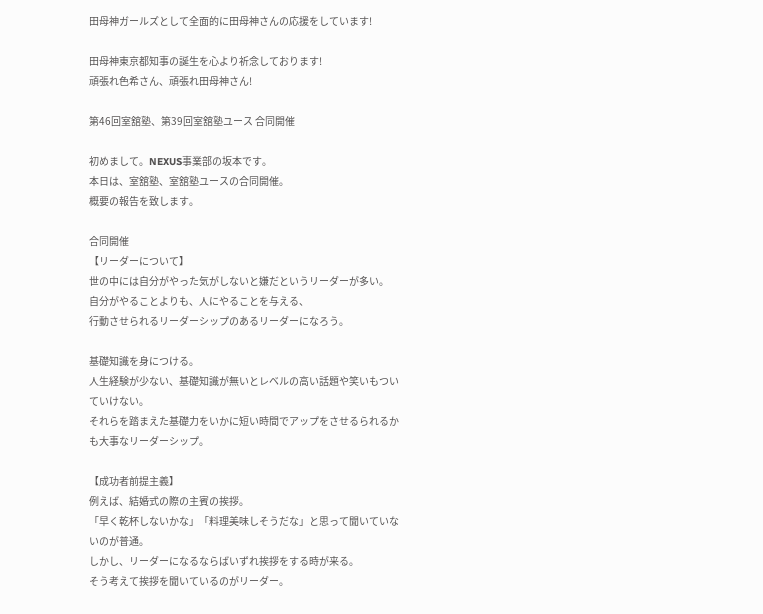田母神ガールズとして全面的に田母神さんの応援をしています!

田母神東京都知事の誕生を心より祈念しております!
頑張れ色希さん、頑張れ田母神さん!

第46回室舘塾、第39回室舘塾ユース 合同開催

初めまして。NEXUS事業部の坂本です。
本日は、室舘塾、室舘塾ユースの合同開催。
概要の報告を致します。

合同開催
【リーダーについて】
世の中には自分がやった気がしないと嫌だというリーダーが多い。
自分がやることよりも、人にやることを与える、
行動させられるリーダーシップのあるリーダーになろう。

基礎知識を身につける。
人生経験が少ない、基礎知識が無いとレベルの高い話題や笑いもついていけない。
それらを踏まえた基礎力をいかに短い時間でアップをさせるられるかも大事なリーダーシップ。

【成功者前提主義】
例えば、結婚式の際の主賓の挨拶。
「早く乾杯しないかな」「料理美味しそうだな」と思って聞いていないのが普通。
しかし、リーダーになるならばいずれ挨拶をする時が来る。
そう考えて挨拶を聞いているのがリーダー。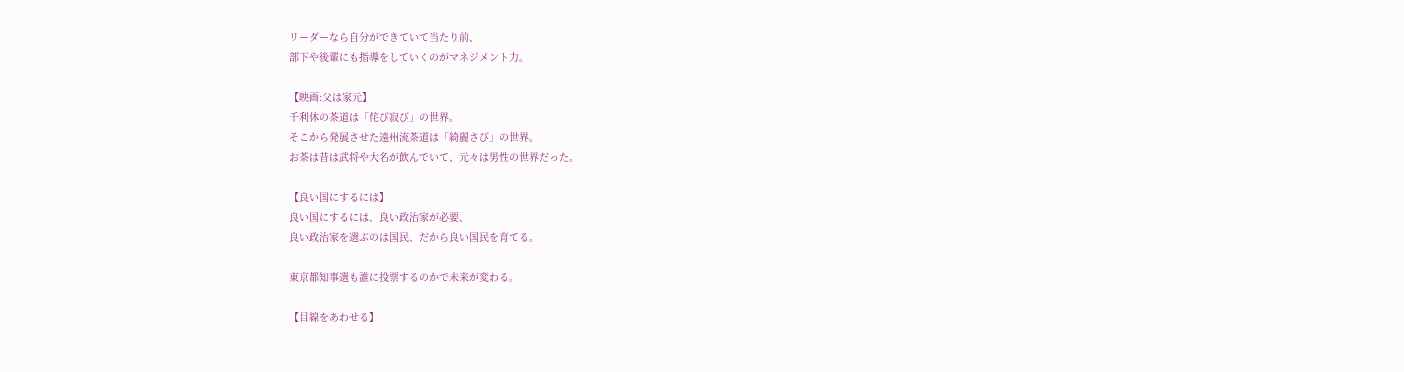リーダーなら自分ができていて当たり前、
部下や後輩にも指導をしていくのがマネジメント力。

【映画:父は家元】
千利休の茶道は「侘び寂び」の世界。
そこから発展させた遠州流茶道は「綺麗さび」の世界。
お茶は昔は武将や大名が飲んでいて、元々は男性の世界だった。

【良い国にするには】
良い国にするには、良い政治家が必要、
良い政治家を選ぶのは国民、だから良い国民を育てる。

東京都知事選も誰に投票するのかで未来が変わる。

【目線をあわせる】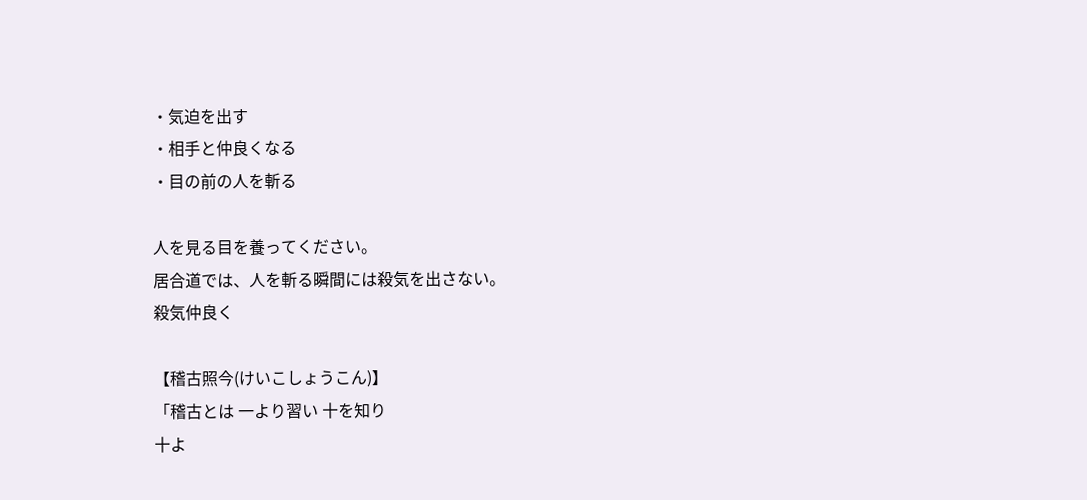・気迫を出す
・相手と仲良くなる
・目の前の人を斬る

人を見る目を養ってください。
居合道では、人を斬る瞬間には殺気を出さない。
殺気仲良く

【稽古照今(けいこしょうこん)】
「稽古とは 一より習い 十を知り
十よ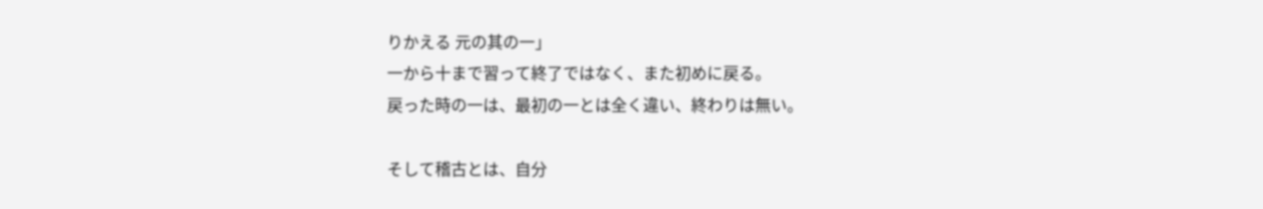りかえる 元の其の一」
一から十まで習って終了ではなく、また初めに戻る。
戻った時の一は、最初の一とは全く違い、終わりは無い。

そして稽古とは、自分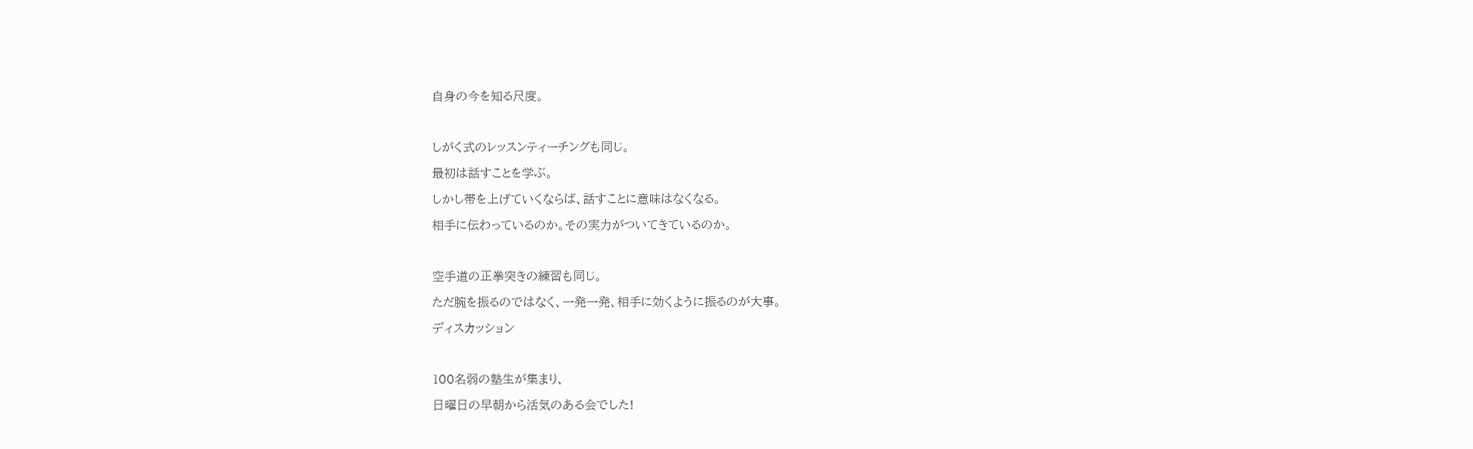自身の今を知る尺度。

しがく式のレッスンティーチングも同じ。
最初は話すことを学ぶ。
しかし帯を上げていくならば、話すことに意味はなくなる。
相手に伝わっているのか。その実力がついてきているのか。

空手道の正拳突きの練習も同じ。
ただ腕を振るのではなく、一発一発、相手に効くように振るのが大事。
ディスカッション

100名弱の塾生が集まり、
日曜日の早朝から活気のある会でした!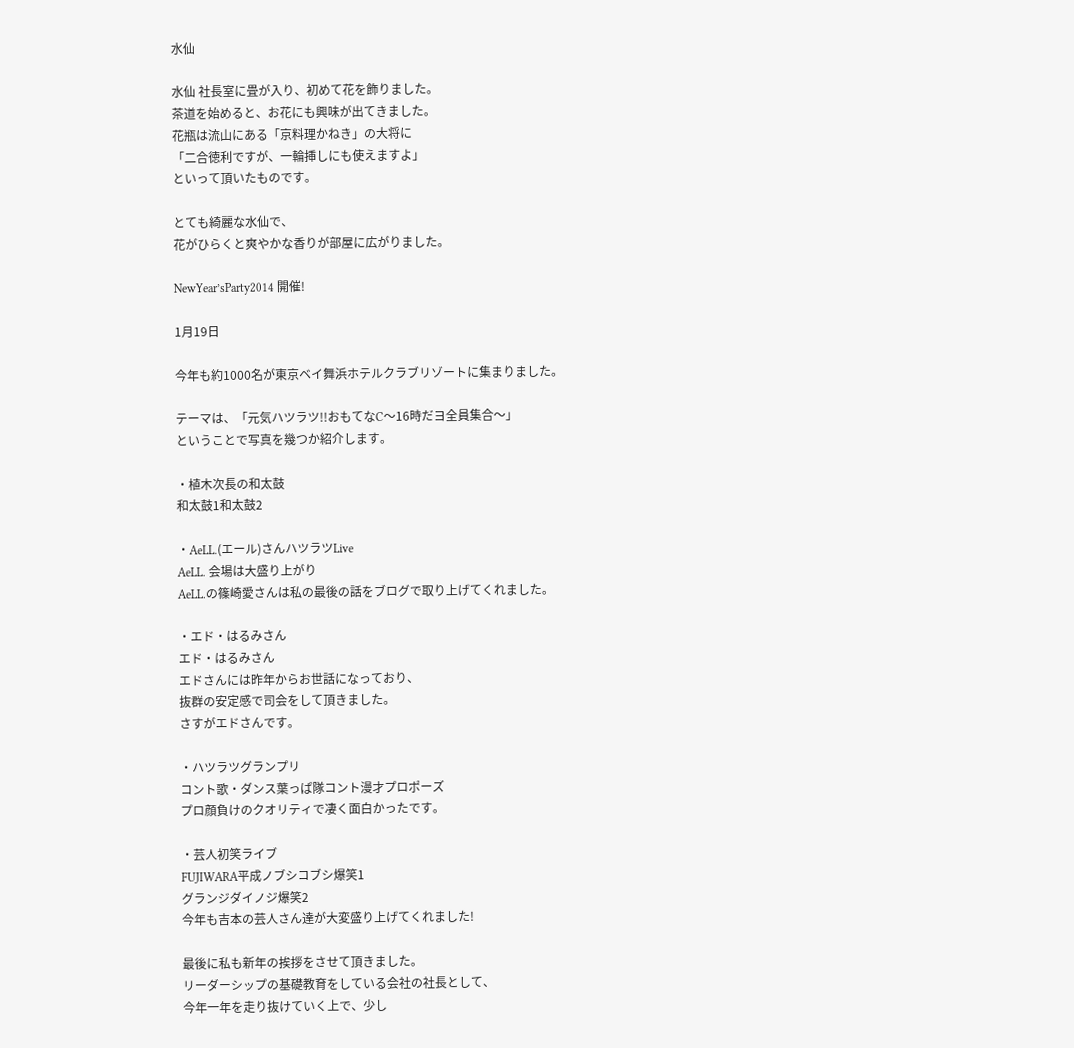水仙

水仙 社長室に畳が入り、初めて花を飾りました。
茶道を始めると、お花にも興味が出てきました。
花瓶は流山にある「京料理かねき」の大将に
「二合徳利ですが、一輪挿しにも使えますよ」
といって頂いたものです。

とても綺麗な水仙で、
花がひらくと爽やかな香りが部屋に広がりました。

NewYear’sParty2014 開催!

1月19日

今年も約1000名が東京ベイ舞浜ホテルクラブリゾートに集まりました。

テーマは、「元気ハツラツ!!おもてなC〜16時だヨ全員集合〜」
ということで写真を幾つか紹介します。

・植木次長の和太鼓
和太鼓1和太鼓2

・AeLL.(エール)さんハツラツLive
AeLL. 会場は大盛り上がり
AeLL.の篠崎愛さんは私の最後の話をブログで取り上げてくれました。

・エド・はるみさん
エド・はるみさん
エドさんには昨年からお世話になっており、
抜群の安定感で司会をして頂きました。
さすがエドさんです。

・ハツラツグランプリ
コント歌・ダンス葉っぱ隊コント漫才プロポーズ
プロ顔負けのクオリティで凄く面白かったです。

・芸人初笑ライブ
FUJIWARA平成ノブシコブシ爆笑1
グランジダイノジ爆笑2
今年も吉本の芸人さん達が大変盛り上げてくれました!

最後に私も新年の挨拶をさせて頂きました。
リーダーシップの基礎教育をしている会社の社長として、
今年一年を走り抜けていく上で、少し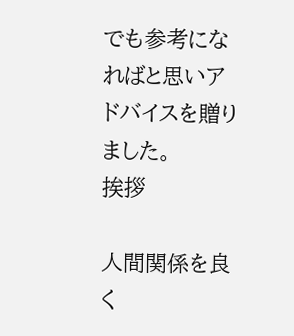でも参考になればと思いアドバイスを贈りました。
挨拶

人間関係を良く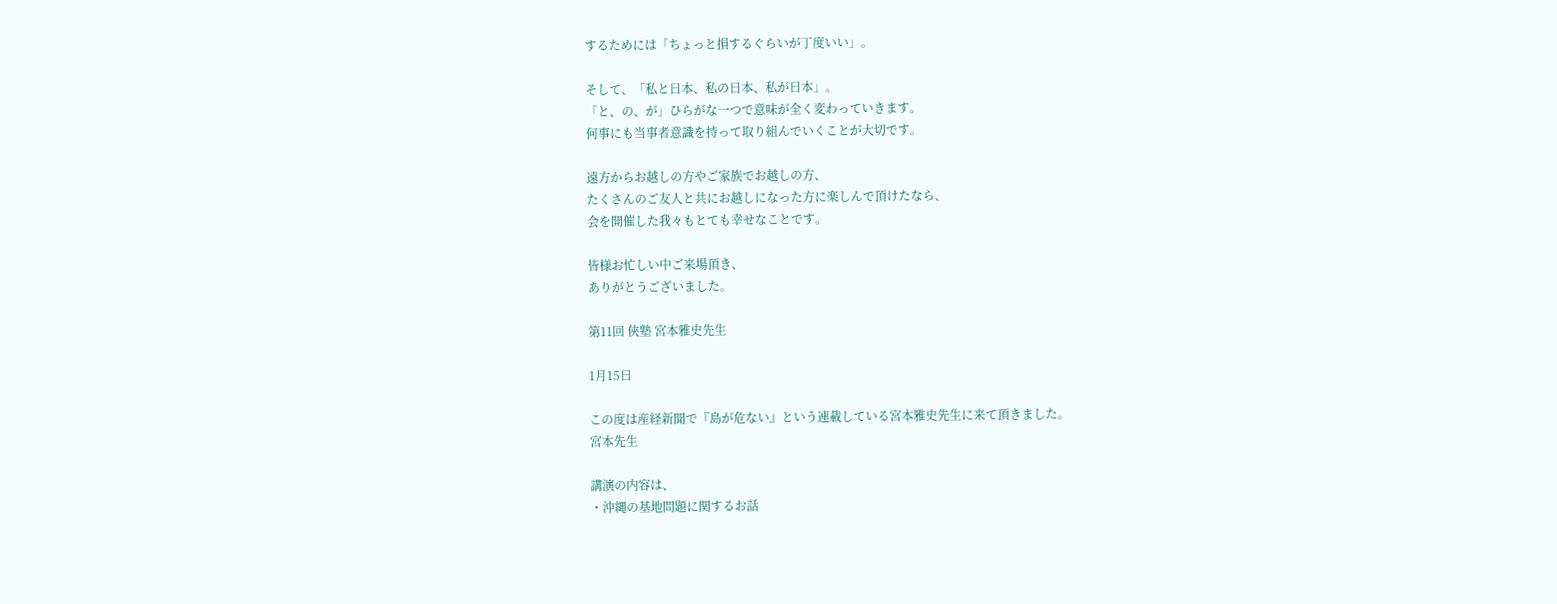するためには「ちょっと損するぐらいが丁度いい」。

そして、「私と日本、私の日本、私が日本」。
「と、の、が」ひらがな一つで意味が全く変わっていきます。
何事にも当事者意識を持って取り組んでいくことが大切です。

遠方からお越しの方やご家族でお越しの方、
たくさんのご友人と共にお越しになった方に楽しんで頂けたなら、
会を開催した我々もとても幸せなことです。

皆様お忙しい中ご来場頂き、
ありがとうございました。

第11回 俠塾 宮本雅史先生

1月15日

この度は産経新聞で『島が危ない』という連載している宮本雅史先生に来て頂きました。
宮本先生

講演の内容は、
・沖縄の基地問題に関するお話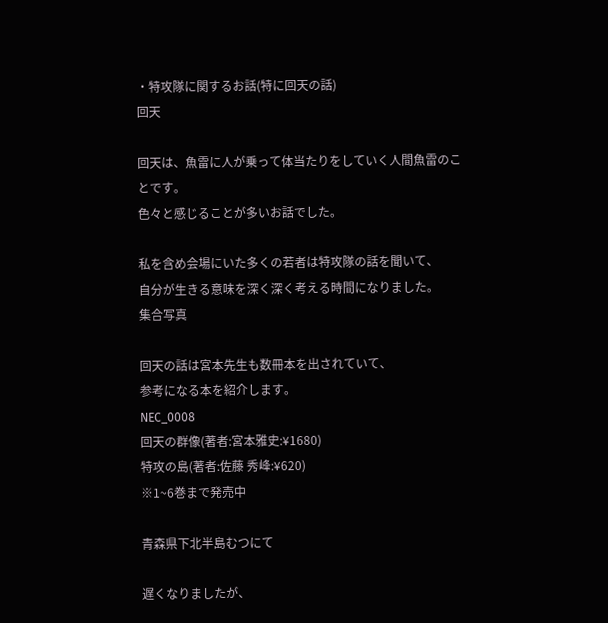・特攻隊に関するお話(特に回天の話)
回天

回天は、魚雷に人が乗って体当たりをしていく人間魚雷のことです。
色々と感じることが多いお話でした。

私を含め会場にいた多くの若者は特攻隊の話を聞いて、
自分が生きる意味を深く深く考える時間になりました。
集合写真

回天の話は宮本先生も数冊本を出されていて、
参考になる本を紹介します。
NEC_0008
回天の群像(著者:宮本雅史:¥1680)
特攻の島(著者:佐藤 秀峰:¥620)
※1~6巻まで発売中

青森県下北半島むつにて

遅くなりましたが、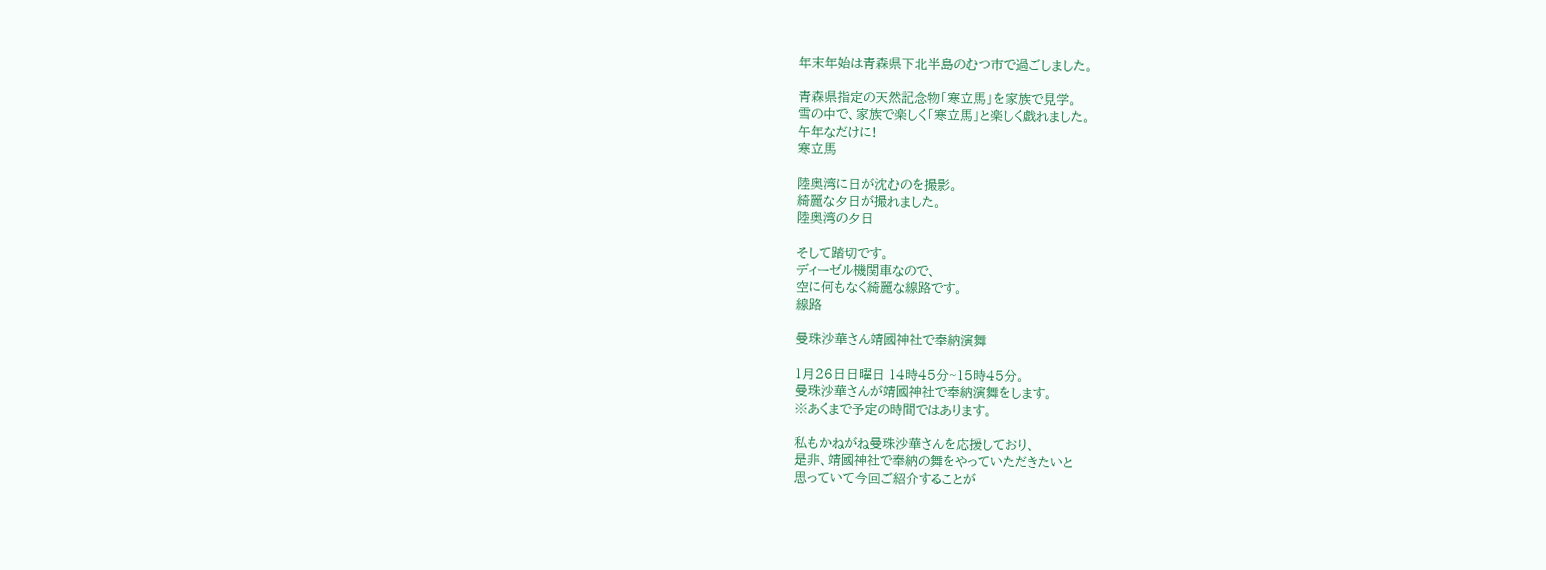年末年始は青森県下北半島のむつ市で過ごしました。

青森県指定の天然記念物「寒立馬」を家族で見学。
雪の中で、家族で楽しく「寒立馬」と楽しく戯れました。
午年なだけに!
寒立馬

陸奥湾に日が沈むのを撮影。
綺麗な夕日が撮れました。
陸奥湾の夕日

そして踏切です。
ディーゼル機関車なので、
空に何もなく綺麗な線路です。
線路

曼珠沙華さん靖國神社で奉納演舞

1月26日日曜日 14時45分~15時45分。
曼珠沙華さんが靖國神社で奉納演舞をします。
※あくまで予定の時間ではあります。

私もかねがね曼珠沙華さんを応援しており、
是非、靖國神社で奉納の舞をやっていただきたいと
思っていて今回ご紹介することが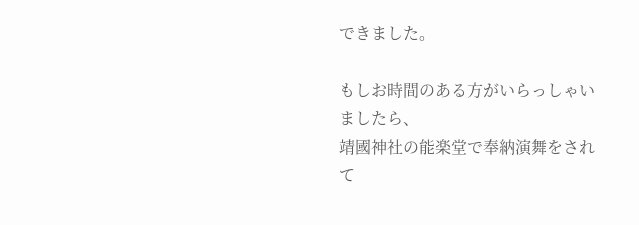できました。

もしお時間のある方がいらっしゃいましたら、
靖國神社の能楽堂で奉納演舞をされて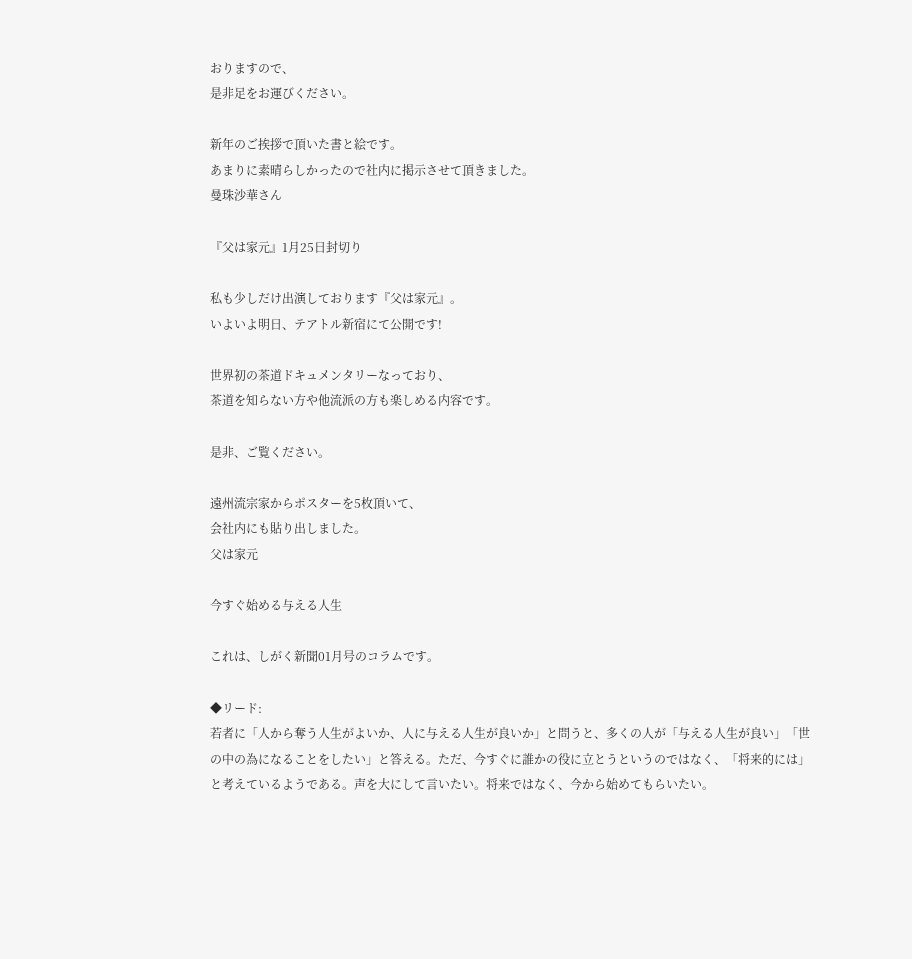おりますので、
是非足をお運びください。

新年のご挨拶で頂いた書と絵です。
あまりに素晴らしかったので社内に掲示させて頂きました。
曼珠沙華さん

『父は家元』1月25日封切り

私も少しだけ出演しております『父は家元』。
いよいよ明日、テアトル新宿にて公開です!

世界初の茶道ドキュメンタリーなっており、
茶道を知らない方や他流派の方も楽しめる内容です。

是非、ご覧ください。

遠州流宗家からポスターを5枚頂いて、
会社内にも貼り出しました。
父は家元

今すぐ始める与える人生

これは、しがく新聞01月号のコラムです。

◆リード:
若者に「人から奪う人生がよいか、人に与える人生が良いか」と問うと、多くの人が「与える人生が良い」「世の中の為になることをしたい」と答える。ただ、今すぐに誰かの役に立とうというのではなく、「将来的には」と考えているようである。声を大にして言いたい。将来ではなく、今から始めてもらいたい。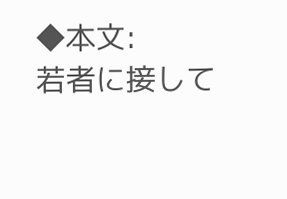◆本文:
若者に接して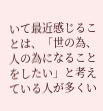いて最近感じることは、「世の為、人の為になることをしたい」と考えている人が多くい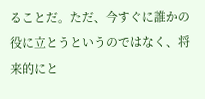ることだ。ただ、今すぐに誰かの役に立とうというのではなく、将来的にと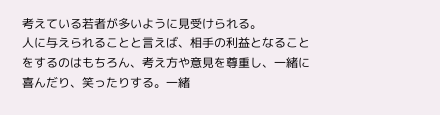考えている若者が多いように見受けられる。
人に与えられることと言えば、相手の利益となることをするのはもちろん、考え方や意見を尊重し、一緒に喜んだり、笑ったりする。一緒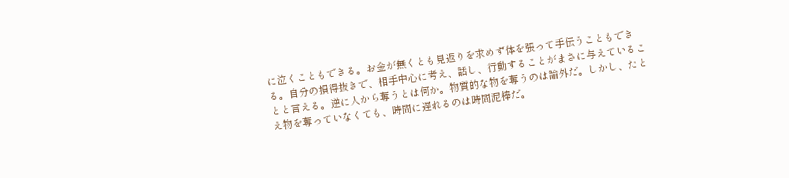に泣くこともできる。お金が無くとも見返りを求めず体を張って手伝うこともできる。自分の損得抜きで、相手中心に考え、話し、行動することがまさに与えていることと言える。逆に人から奪うとは何か。物質的な物を奪うのは論外だ。しかし、たとえ物を奪っていなくても、時間に遅れるのは時間泥棒だ。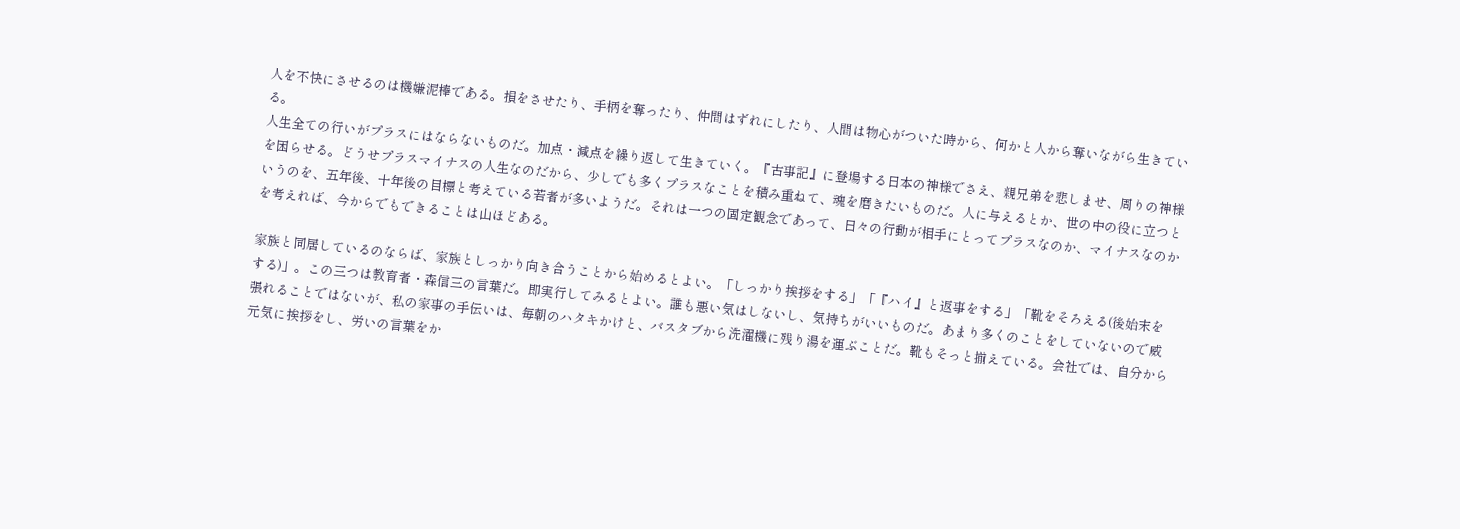人を不快にさせるのは機嫌泥棒である。損をさせたり、手柄を奪ったり、仲間はずれにしたり、人間は物心がついた時から、何かと人から奪いながら生きている。
人生全ての行いがプラスにはならないものだ。加点・減点を繰り返して生きていく。『古事記』に登場する日本の神様でさえ、親兄弟を悲しませ、周りの神様を困らせる。どうせプラスマイナスの人生なのだから、少しでも多くプラスなことを積み重ねて、魂を磨きたいものだ。人に与えるとか、世の中の役に立つというのを、五年後、十年後の目標と考えている若者が多いようだ。それは一つの固定観念であって、日々の行動が相手にとってプラスなのか、マイナスなのかを考えれば、今からでもできることは山ほどある。

家族と同居しているのならば、家族としっかり向き合うことから始めるとよい。「しっかり挨拶をする」「『ハイ』と返事をする」「靴をそろえる(後始末をする)」。この三つは教育者・森信三の言葉だ。即実行してみるとよい。誰も悪い気はしないし、気持ちがいいものだ。あまり多くのことをしていないので威張れることではないが、私の家事の手伝いは、毎朝のハタキかけと、バスタブから洗濯機に残り湯を運ぶことだ。靴もそっと揃えている。会社では、自分から元気に挨拶をし、労いの言葉をか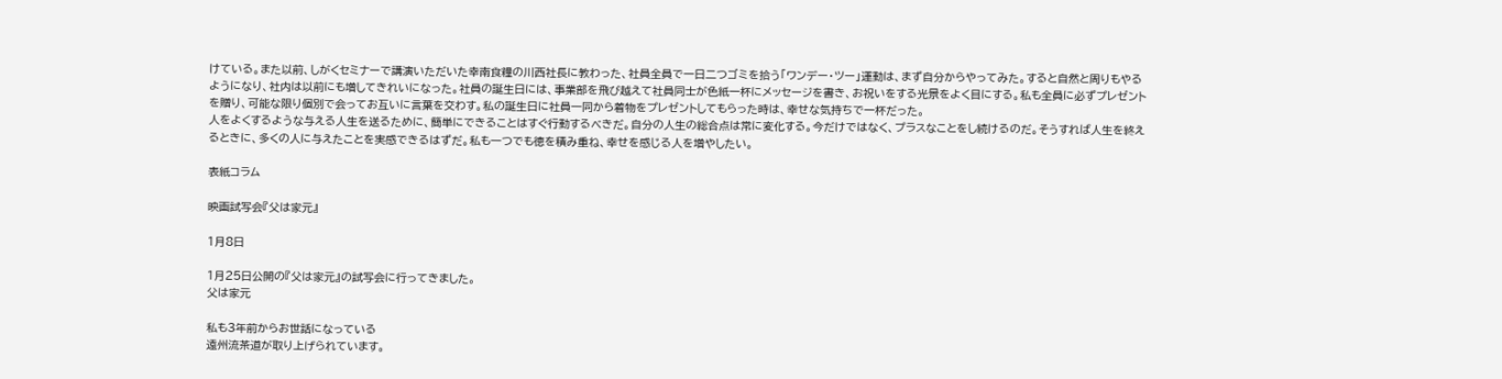けている。また以前、しがくセミナーで講演いただいた幸南食糧の川西社長に教わった、社員全員で一日二つゴミを拾う「ワンデー・ツー」運動は、まず自分からやってみた。すると自然と周りもやるようになり、社内は以前にも増してきれいになった。社員の誕生日には、事業部を飛び越えて社員同士が色紙一杯にメッセージを書き、お祝いをする光景をよく目にする。私も全員に必ずプレゼントを贈り、可能な限り個別で会ってお互いに言葉を交わす。私の誕生日に社員一同から着物をプレゼントしてもらった時は、幸せな気持ちで一杯だった。
人をよくするような与える人生を送るために、簡単にできることはすぐ行動するべきだ。自分の人生の総合点は常に変化する。今だけではなく、プラスなことをし続けるのだ。そうすれば人生を終えるときに、多くの人に与えたことを実感できるはずだ。私も一つでも徳を積み重ね、幸せを感じる人を増やしたい。

表紙コラム

映画試写会『父は家元』

1月8日

1月25日公開の『父は家元』の試写会に行ってきました。
父は家元

私も3年前からお世話になっている
遠州流茶道が取り上げられています。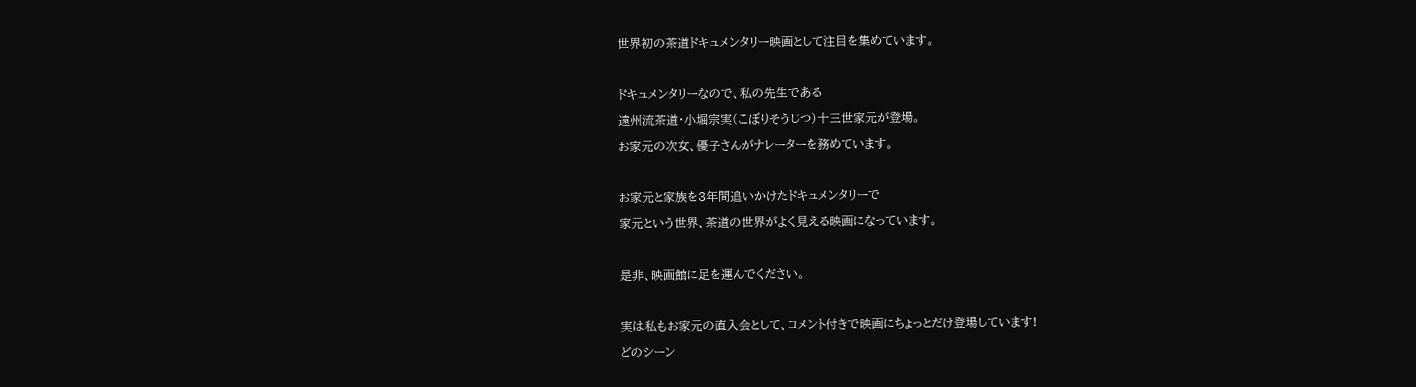世界初の茶道ドキュメンタリー映画として注目を集めています。

ドキュメンタリーなので、私の先生である
遠州流茶道・小堀宗実(こぼりそうじつ)十三世家元が登場。
お家元の次女、優子さんがナレーターを務めています。

お家元と家族を3年間追いかけたドキュメンタリーで
家元という世界、茶道の世界がよく見える映画になっています。

是非、映画館に足を運んでください。

実は私もお家元の直入会として、コメント付きで映画にちょっとだけ登場しています!
どのシーン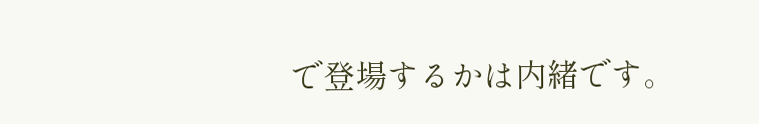で登場するかは内緒です。